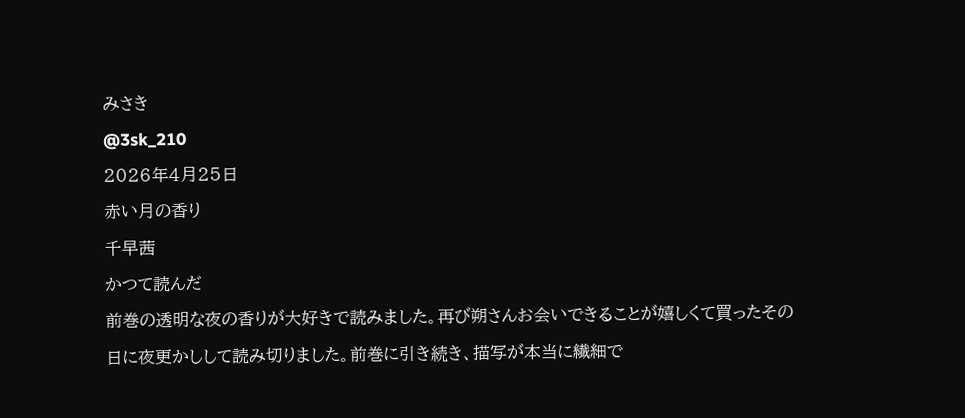みさき
@3sk_210
2026年4月25日
赤い月の香り
千早茜
かつて読んだ
前巻の透明な夜の香りが大好きで読みました。再び朔さんお会いできることが嬉しくて買ったその日に夜更かしして読み切りました。前巻に引き続き、描写が本当に繊細で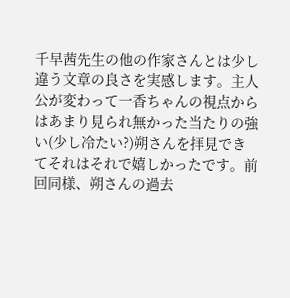千早茜先生の他の作家さんとは少し違う文章の良さを実感します。主人公が変わって一香ちゃんの視点からはあまり見られ無かった当たりの強い(少し冷たい?)朔さんを拝見できてそれはそれで嬉しかったです。前回同様、朔さんの過去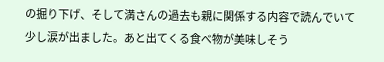の掘り下げ、そして満さんの過去も親に関係する内容で読んでいて少し涙が出ました。あと出てくる食べ物が美味しそう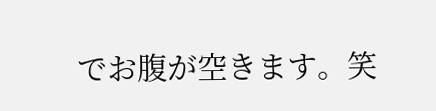でお腹が空きます。笑